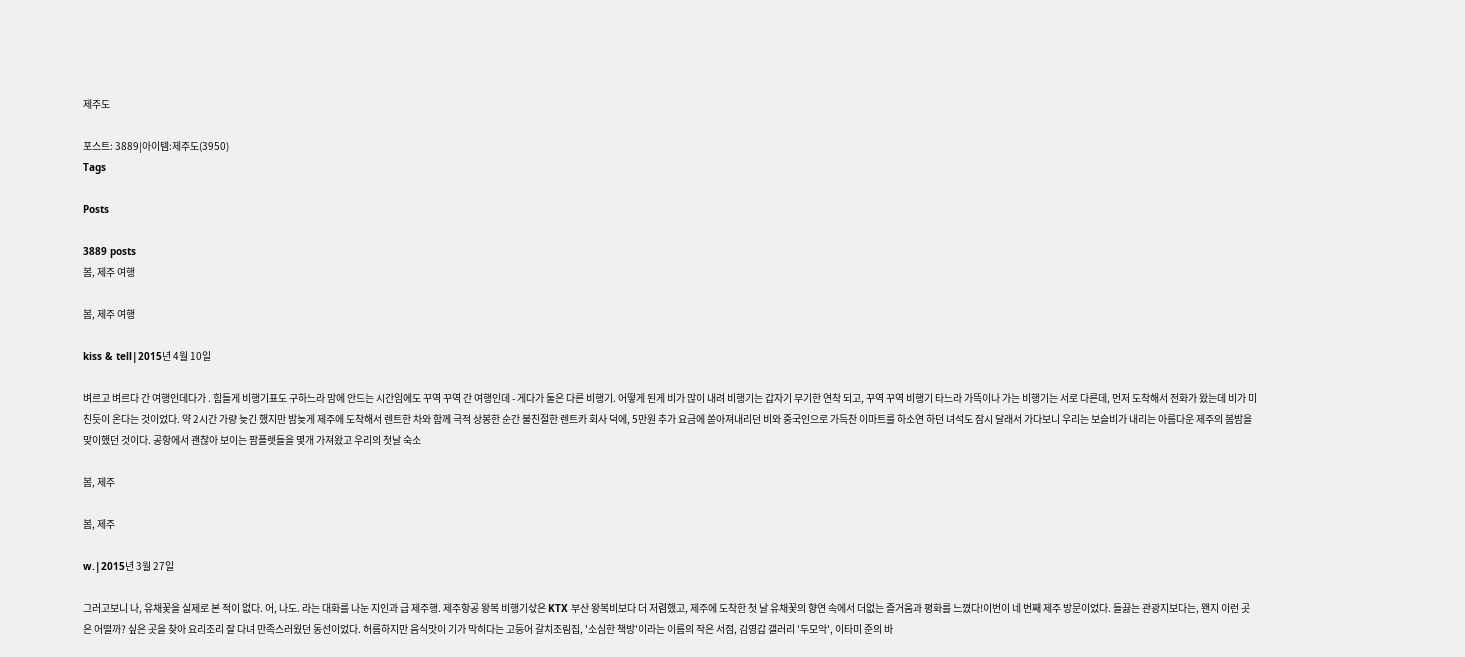제주도

포스트: 3889|아이템:제주도(3950)
Tags

Posts

3889 posts
봄, 제주 여행

봄, 제주 여행

kiss & tell|2015년 4월 10일

벼르고 벼르다 간 여행인데다가 . 힘들게 비행기표도 구하느라 맘에 안드는 시간임에도 꾸역 꾸역 간 여행인데 - 게다가 둘은 다른 비행기. 어떻게 된게 비가 많이 내려 비행기는 갑자기 무기한 연착 되고, 꾸역 꾸역 비행기 타느라 가뜩이나 가는 비행기는 서로 다른데, 먼저 도착해서 전화가 왔는데 비가 미친듯이 온다는 것이었다. 약 2시간 가량 늦긴 했지만 밤늦게 제주에 도착해서 렌트한 차와 함께 극적 상봉한 순간 불친절한 렌트카 회사 덕에, 5만원 추가 요금에 쏟아져내리던 비와 중국인으로 가득찬 이마트를 하소연 하던 녀석도 잠시 달래서 가다보니 우리는 보슬비가 내리는 아름다운 제주의 봄밤을 맞이했던 것이다. 공항에서 괜찮아 보이는 팜플렛들을 몇개 가져왔고 우리의 첫날 숙소

봄, 제주

봄, 제주

w.|2015년 3월 27일

그러고보니 나, 유채꽃을 실제로 본 적이 없다. 어, 나도. 라는 대화를 나눈 지인과 급 제주행. 제주항공 왕복 비행기삯은 KTX 부산 왕복비보다 더 저렴했고, 제주에 도착한 첫 날 유채꽃의 향연 속에서 더없는 즐거움과 평화를 느꼈다!이번이 네 번째 제주 방문이었다. 들끓는 관광지보다는, 왠지 이런 곳은 어떨까? 싶은 곳을 찾아 요리조리 잘 다녀 만족스러웠던 동선이었다. 허름하지만 음식맛이 기가 막히다는 고등어 갈치조림집, '소심한 책방'이라는 이름의 작은 서점, 김영갑 갤러리 '두모악', 이타미 준의 바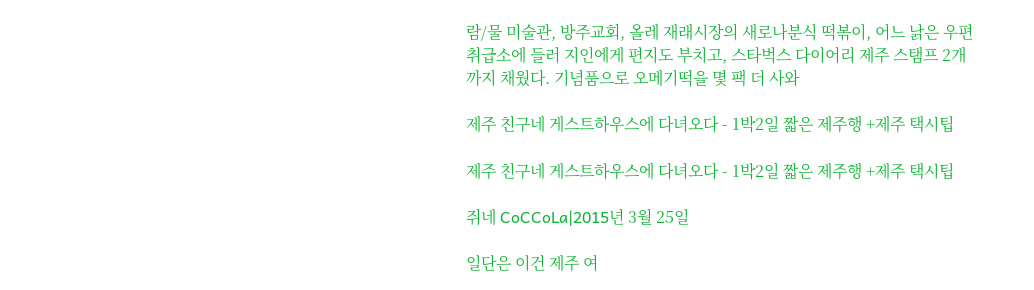람/물 미술관, 방주교회, 올레 재래시장의 새로나분식 떡볶이, 어느 낡은 우편취급소에 들러 지인에게 편지도 부치고, 스타벅스 다이어리 제주 스탬프 2개까지 채웠다. 기념품으로 오메기떡을 몇 팩 더 사와

제주 친구네 게스트하우스에 다녀오다 - 1박2일 짧은 제주행 +제주 택시팁

제주 친구네 게스트하우스에 다녀오다 - 1박2일 짧은 제주행 +제주 택시팁

쥐네 CoCCoLa|2015년 3월 25일

일단은 이건 제주 여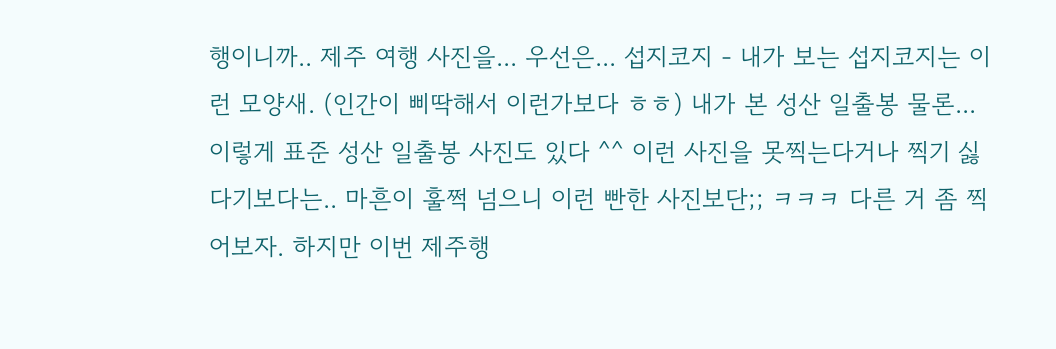행이니까.. 제주 여행 사진을... 우선은... 섭지코지 - 내가 보는 섭지코지는 이런 모양새. (인간이 삐딱해서 이런가보다 ㅎㅎ) 내가 본 성산 일출봉 물론... 이렇게 표준 성산 일출봉 사진도 있다 ^^ 이런 사진을 못찍는다거나 찍기 싫다기보다는.. 마흔이 훌쩍 넘으니 이런 빤한 사진보단;; ㅋㅋㅋ 다른 거 좀 찍어보자. 하지만 이번 제주행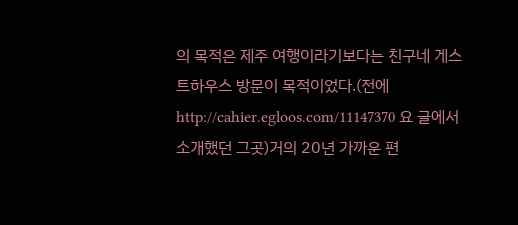의 목적은 제주 여행이라기보다는 친구네 게스트하우스 방문이 목적이었다.(전에 http://cahier.egloos.com/11147370 요 글에서 소개했던 그곳)거의 20년 가까운 편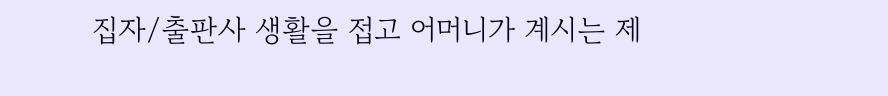집자/출판사 생활을 접고 어머니가 계시는 제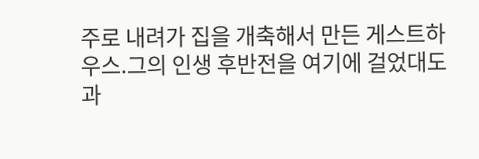주로 내려가 집을 개축해서 만든 게스트하우스.그의 인생 후반전을 여기에 걸었대도 과